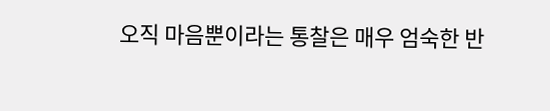오직 마음뿐이라는 통찰은 매우 엄숙한 반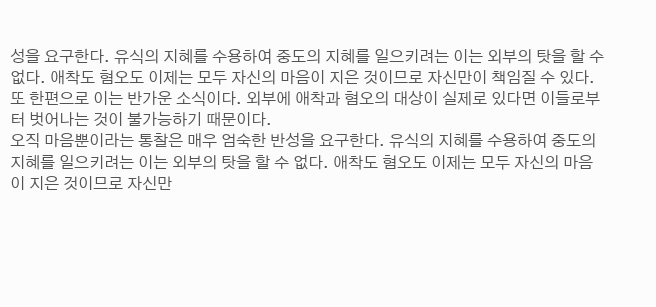성을 요구한다. 유식의 지혜를 수용하여 중도의 지혜를 일으키려는 이는 외부의 탓을 할 수 없다. 애착도 혐오도 이제는 모두 자신의 마음이 지은 것이므로 자신만이 책임질 수 있다. 또 한편으로 이는 반가운 소식이다. 외부에 애착과 혐오의 대상이 실제로 있다면 이들로부터 벗어나는 것이 불가능하기 때문이다.
오직 마음뿐이라는 통찰은 매우 엄숙한 반성을 요구한다. 유식의 지혜를 수용하여 중도의 지혜를 일으키려는 이는 외부의 탓을 할 수 없다. 애착도 혐오도 이제는 모두 자신의 마음이 지은 것이므로 자신만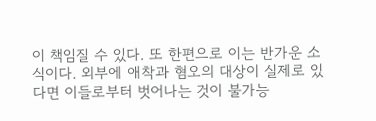이 책임질 수 있다. 또 한편으로 이는 반가운 소식이다. 외부에 애착과 혐오의 대상이 실제로 있다면 이들로부터 벗어나는 것이 불가능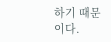하기 때문이다.